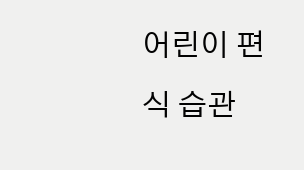어린이 편식 습관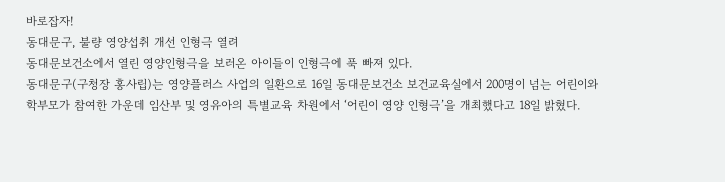바로잡자!
동대문구, 불량 영양섭취 개선 인형극 열려
동대문보건소에서 열린 영양인형극을 보러온 아이들이 인형극에 푹 빠져 있다.
동대문구(구청장 홍사립)는 영양플러스 사업의 일환으로 16일 동대문보건소 보건교육실에서 200명이 넘는 어린이와 학부모가 참여한 가운데 임산부 및 영유아의 특별교육 차원에서 ‘어린이 영양 인형극’을 개최했다고 18일 밝혔다.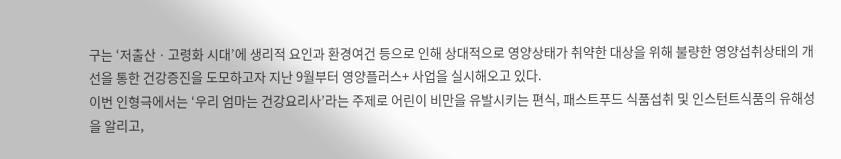구는 ‘저출산ㆍ고령화 시대’에 생리적 요인과 환경여건 등으로 인해 상대적으로 영양상태가 취약한 대상을 위해 불량한 영양섭취상태의 개선을 통한 건강증진을 도모하고자 지난 9월부터 영양플러스+ 사업을 실시해오고 있다.
이번 인형극에서는 ‘우리 엄마는 건강요리사’라는 주제로 어린이 비만을 유발시키는 편식, 패스트푸드 식품섭취 및 인스턴트식품의 유해성을 알리고,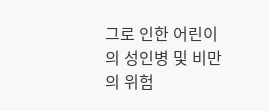그로 인한 어린이의 성인병 및 비만의 위험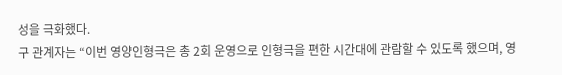성을 극화했다.
구 관계자는 “이번 영양인형극은 총 2회 운영으로 인형극을 편한 시간대에 관람할 수 있도록 했으며, 영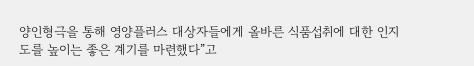양인형극을 통해 영양플러스 대상자들에게 올바른 식품섭취에 대한 인지도를 높이는 좋은 계기를 마련했다”고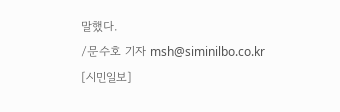말했다.
/문수호 기자 msh@siminilbo.co.kr
[시민일보]